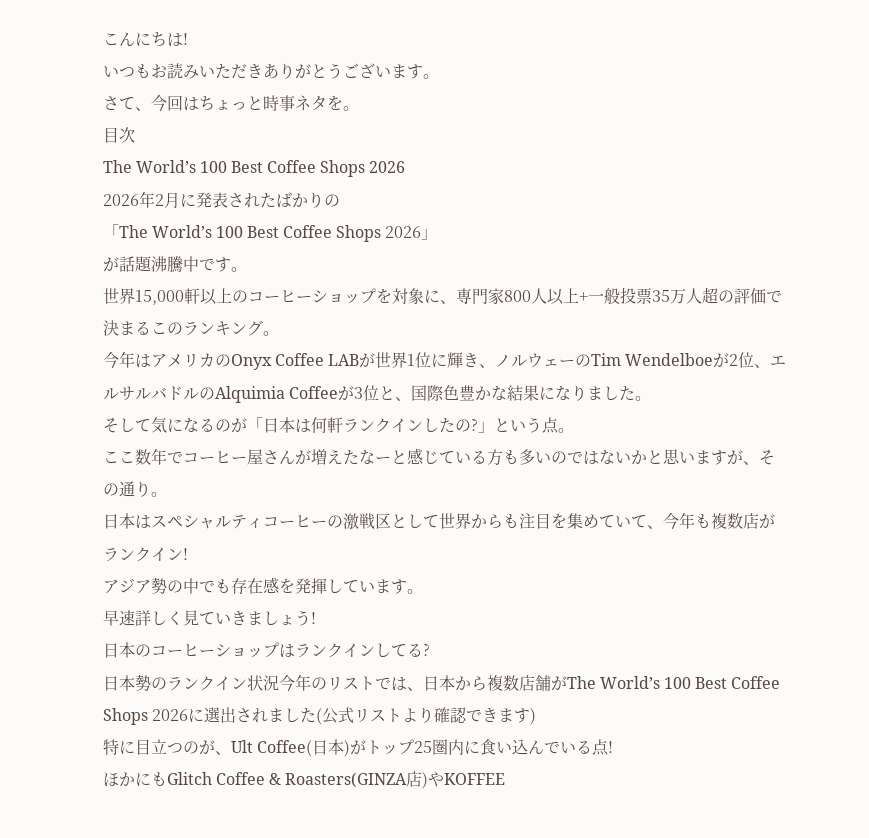こんにちは!
いつもお読みいただきありがとうございます。
さて、今回はちょっと時事ネタを。
目次
The World’s 100 Best Coffee Shops 2026
2026年2月に発表されたばかりの
「The World’s 100 Best Coffee Shops 2026」
が話題沸騰中です。
世界15,000軒以上のコーヒーショップを対象に、専門家800人以上+一般投票35万人超の評価で決まるこのランキング。
今年はアメリカのOnyx Coffee LABが世界1位に輝き、ノルウェーのTim Wendelboeが2位、エルサルバドルのAlquimia Coffeeが3位と、国際色豊かな結果になりました。
そして気になるのが「日本は何軒ランクインしたの?」という点。
ここ数年でコーヒー屋さんが増えたなーと感じている方も多いのではないかと思いますが、その通り。
日本はスペシャルティコーヒーの激戦区として世界からも注目を集めていて、今年も複数店がランクイン!
アジア勢の中でも存在感を発揮しています。
早速詳しく見ていきましょう!
日本のコーヒーショップはランクインしてる?
日本勢のランクイン状況今年のリストでは、日本から複数店舗がThe World’s 100 Best Coffee Shops 2026に選出されました(公式リストより確認できます)
特に目立つのが、Ult Coffee(日本)がトップ25圏内に食い込んでいる点!
ほかにもGlitch Coffee & Roasters(GINZA店)やKOFFEE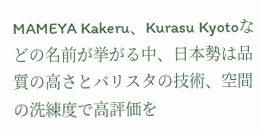MAMEYA Kakeru、Kurasu Kyotoなどの名前が挙がる中、日本勢は品質の高さとバリスタの技術、空間の洗練度で高評価を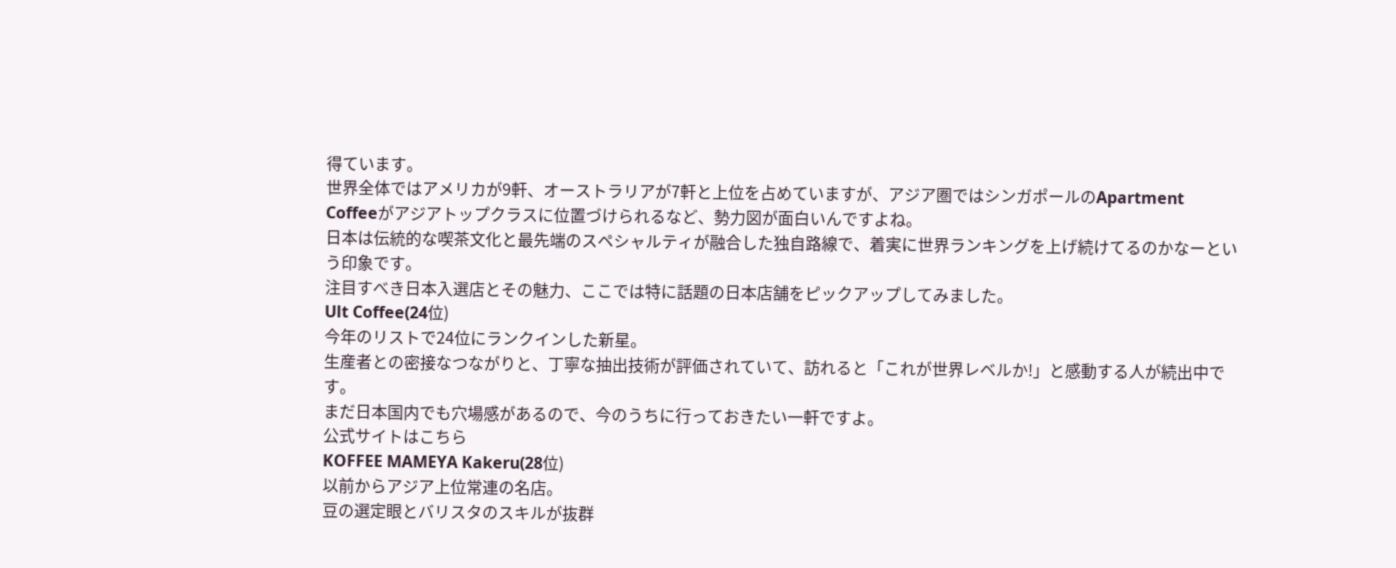得ています。
世界全体ではアメリカが9軒、オーストラリアが7軒と上位を占めていますが、アジア圏ではシンガポールのApartment Coffeeがアジアトップクラスに位置づけられるなど、勢力図が面白いんですよね。
日本は伝統的な喫茶文化と最先端のスペシャルティが融合した独自路線で、着実に世界ランキングを上げ続けてるのかなーという印象です。
注目すべき日本入選店とその魅力、ここでは特に話題の日本店舗をピックアップしてみました。
Ult Coffee(24位)
今年のリストで24位にランクインした新星。
生産者との密接なつながりと、丁寧な抽出技術が評価されていて、訪れると「これが世界レベルか!」と感動する人が続出中です。
まだ日本国内でも穴場感があるので、今のうちに行っておきたい一軒ですよ。
公式サイトはこちら
KOFFEE MAMEYA Kakeru(28位)
以前からアジア上位常連の名店。
豆の選定眼とバリスタのスキルが抜群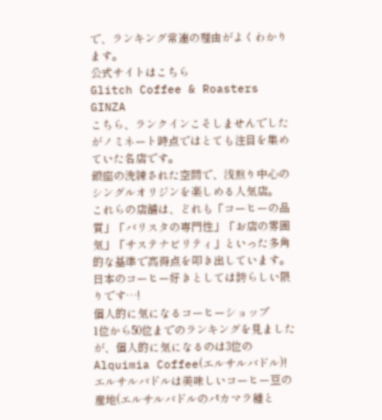で、ランキング常連の理由がよくわかります。
公式サイトはこちら
Glitch Coffee & Roasters GINZA
こちら、ランクインこそしませんでしたがノミネート時点ではとても注目を集めていた名店です。
銀座の洗練された空間で、浅煎り中心のシングルオリジンを楽しめる人気店。
これらの店舗は、どれも「コーヒーの品質」「バリスタの専門性」「お店の雰囲気」「サステナビリティ」といった多角的な基準で高得点を叩き出しています。
日本のコーヒー好きとしては誇らしい限りです…!
個人的に気になるコーヒーショップ
1位から50位までのランキングを見ましたが、個人的に気になるのは3位のAlquimia Coffee(エルサルバドル)!
エルサルバドルは美味しいコーヒー豆の産地(エルサルバドルのパカマラ種と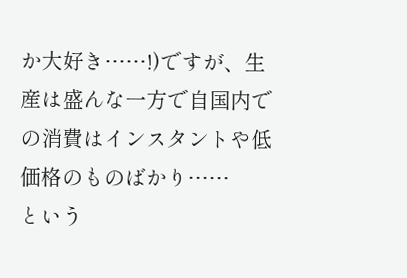か大好き……!)ですが、生産は盛んな一方で自国内での消費はインスタントや低価格のものばかり……
という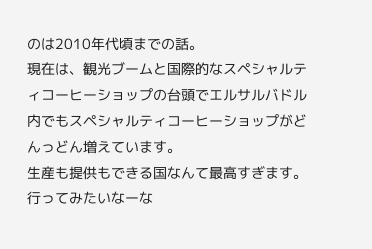のは2010年代頃までの話。
現在は、観光ブームと国際的なスペシャルティコーヒーショップの台頭でエルサルバドル内でもスペシャルティコーヒーショップがどんっどん増えています。
生産も提供もできる国なんて最高すぎます。
行ってみたいなーな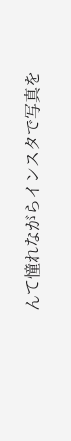んて憧れながらインスタで写真を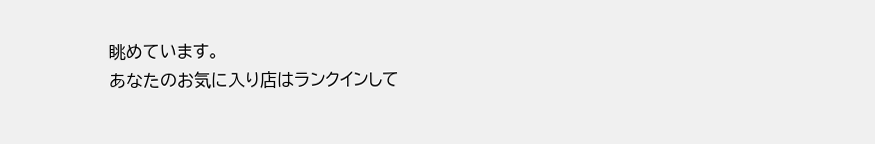眺めています。
あなたのお気に入り店はランクインして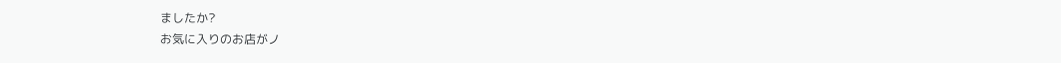ましたか?
お気に入りのお店がノ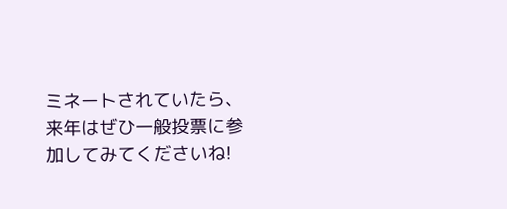ミネートされていたら、来年はぜひ一般投票に参加してみてくださいね!